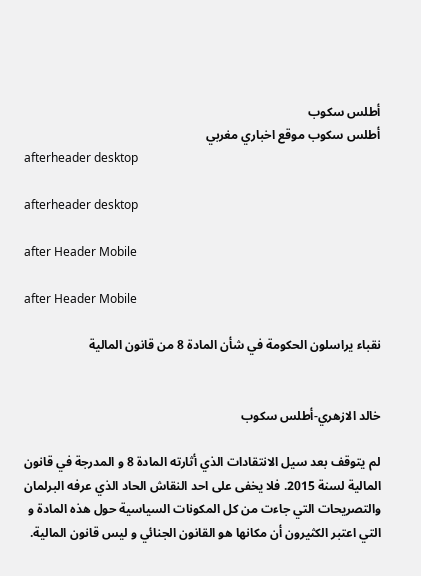أطلس سكوب
أطلس سكوب موقع اخباري مغربي
afterheader desktop

afterheader desktop

after Header Mobile

after Header Mobile

نقباء يراسلون الحكومة في شأن المادة 8 من قانون المالية


خالد الازهري-أطلس سكوب

لم يتوقف بعد سيل الانتقادات الذي أثارته المادة 8 و المدرجة في قانون المالية لسنة 2015. فلا يخفى على احد النقاش الحاد الذي عرفه البرلمان والتصريحات التي جاءت من كل المكونات السياسية حول هذه المادة و التي اعتبر الكثيرون أن مكانها هو القانون الجنائي و ليس قانون المالية.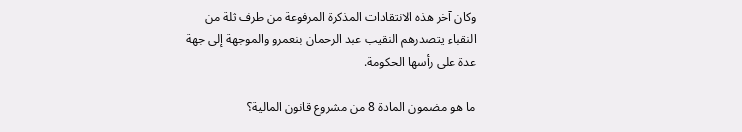وكان آخر هذه الانتقادات المذكرة المرفوعة من طرف ثلة من النقباء يتصدرهم النقيب عبد الرحمان بنعمرو والموجهة إلى جهة عدة على رأسها الحكومة.

ما هو مضمون المادة 8 من مشروع قانون المالية؟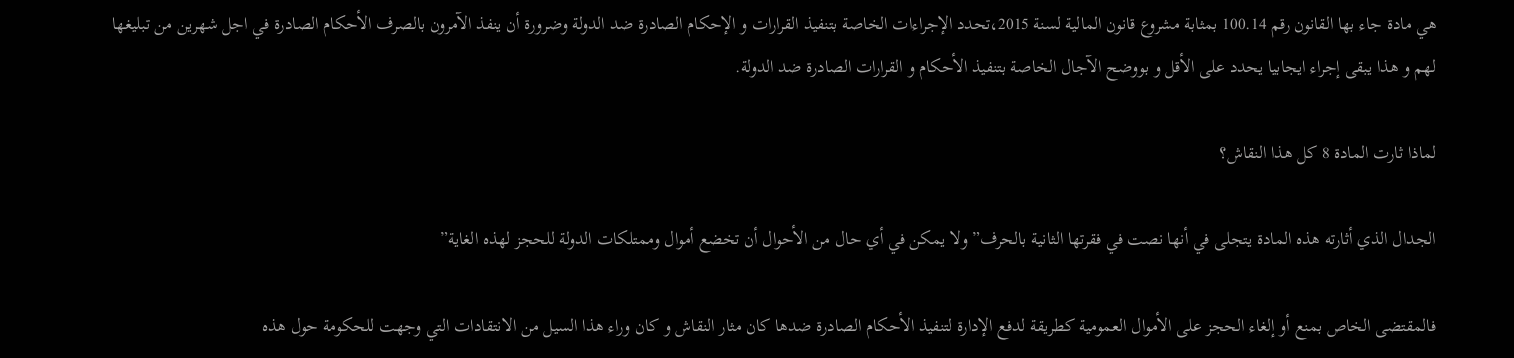هي مادة جاء بها القانون رقم 100.14 بمثابة مشروع قانون المالية لسنة 2015،تحدد الإجراءات الخاصة بتنفيذ القرارات و الإحكام الصادرة ضد الدولة وضرورة أن ينفذ الآمرون بالصرف الأحكام الصادرة في اجل شهرين من تبليغها لهم و هذا يبقى إجراء ايجابيا يحدد على الأقل و بووضح الآجال الخاصة بتنفيذ الأحكام و القرارات الصادرة ضد الدولة.

لماذا ثارت المادة 8 كل هذا النقاش؟

الجدال الذي أثارته هذه المادة يتجلى في أنها نصت في فقرتها الثانية بالحرف”ولا يمكن في أي حال من الأحوال أن تخضع أموال وممتلكات الدولة للحجز لهذه الغاية”

فالمقتضى الخاص بمنع أو إلغاء الحجز على الأموال العمومية كطريقة لدفع الإدارة لتنفيذ الأحكام الصادرة ضدها كان مثار النقاش و كان وراء هذا السيل من الانتقادات التي وجهت للحكومة حول هذه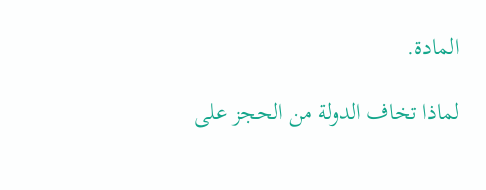المادة.

لماذا تخاف الدولة من الحجز على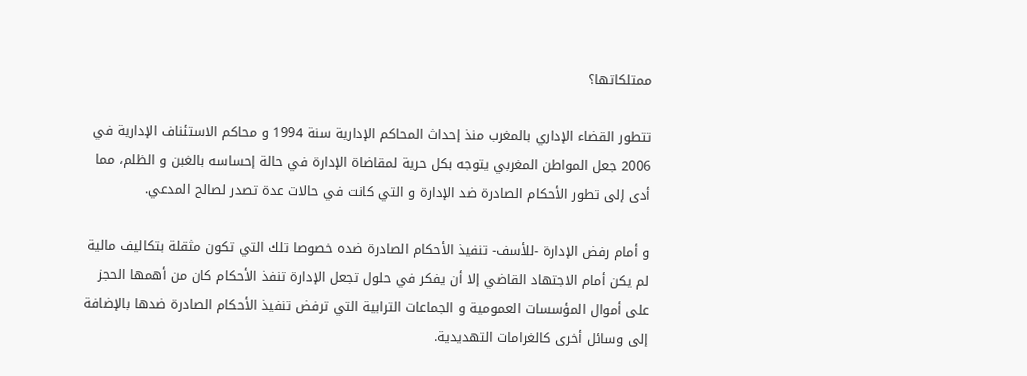ممتلكاتها؟

تتطور القضاء الإداري بالمغرب منذ إحداث المحاكم الإدارية سنة 1994 و محاكم الاستئناف الإدارية في 2006 جعل المواطن المغربي يتوجه بكل حرية لمقاضاة الإدارة في حالة إحساسه بالغبن و الظلم، مما أدى إلى تطور الأحكام الصادرة ضد الإدارة و التي كانت في حالات عدة تصدر لصالح المدعي.

و أمام رفض الإدارة -للأسف- تنفيذ الأحكام الصادرة ضده خصوصا تلك التي تكون مثقلة بتكاليف مالية لم يكن أمام الاجتهاد القاضي إلا أن يفكر في حلول تجعل الإدارة تنفذ الأحكام كان من أهمها الحجز على أموال المؤسسات العمومية و الجماعات الترابية التي ترفض تنفيذ الأحكام الصادرة ضدها بالإضافة إلى وسائل أخرى كالغرامات التهديدية.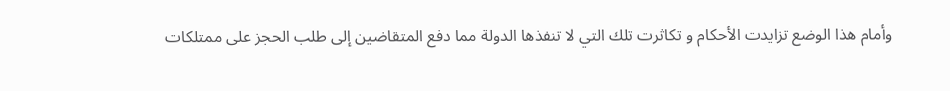وأمام هذا الوضع تزايدت الأحكام و تكاثرت تلك التي لا تنفذها الدولة مما دفع المتقاضين إلى طلب الحجز على ممتلكات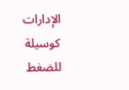الإدارات كوسيلة للضغط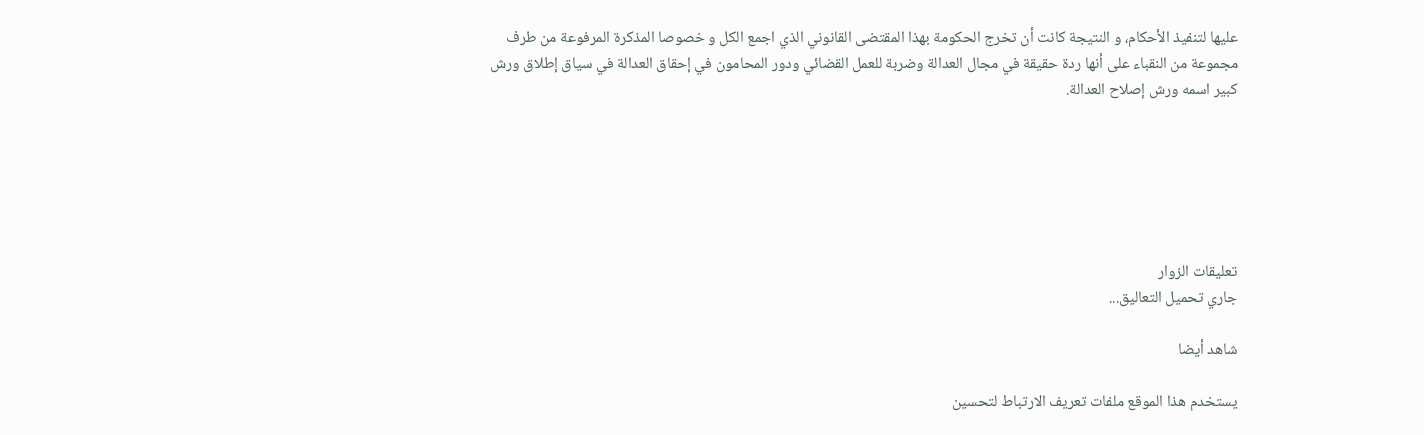عليها لتنفيذ الأحكام، و النتيجة كانت أن تخرج الحكومة بهذا المقتضى القانوني الذي اجمع الكل و خصوصا المذكرة المرفوعة من طرف مجموعة من النقباء على أنها ردة حقيقة في مجال العدالة وضربة للعمل القضائي ودور المحامون في إحقاق العدالة في سياق إطلاق ورش كبير اسمه ورش إصلاح العدالة.






تعليقات الزوار
جاري تحميل التعاليق...

شاهد أيضا

يستخدم هذا الموقع ملفات تعريف الارتباط لتحسين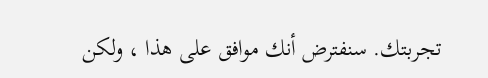تجربتك. سنفترض أنك موافق على هذا ، ولكن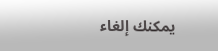يمكنك إلغاء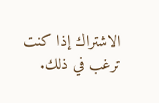الاشتراك إذا كنت ترغب في ذلك.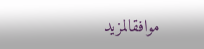موافقالمزيد